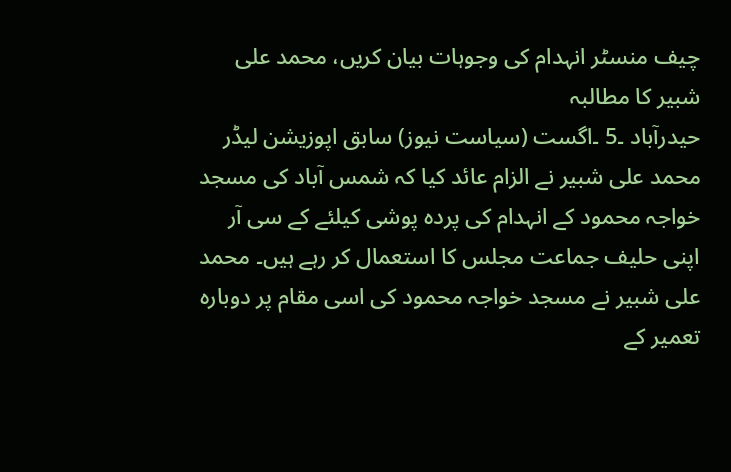چیف منسٹر انہدام کی وجوہات بیان کریں، محمد علی شبیر کا مطالبہ
حیدرآباد ۔5 ۔اگست (سیاست نیوز) سابق اپوزیشن لیڈر محمد علی شبیر نے الزام عائد کیا کہ شمس آباد کی مسجد خواجہ محمود کے انہدام کی پردہ پوشی کیلئے کے سی آر اپنی حلیف جماعت مجلس کا استعمال کر رہے ہیں۔ محمد علی شبیر نے مسجد خواجہ محمود کی اسی مقام پر دوبارہ تعمیر کے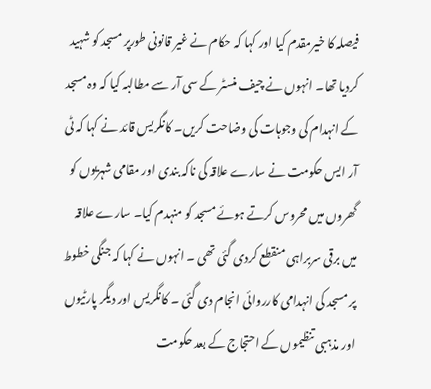فیصلہ کا خیرمقدم کیا اور کہا کہ حکام نے غیر قانونی طورپر مسجد کو شہید کردیا تھا۔ انہوں نے چیف منسٹر کے سی آر سے مطالبہ کیا کہ وہ مسجد کے انہدام کی وجوہات کی وضاحت کریں۔ کانگریس قائد نے کہا کہ ٹی آر ایس حکومت نے سارے علاقہ کی ناکہ بندی اور مقامی شہریوں کو گھروں میں محروس کرتے ہوئے مسجد کو منہدم کیا۔ سارے علاقہ میں برقی سربراہی منقطع کردی گئی تھی ۔ انہوں نے کہا کہ جنگی خطوط پر مسجد کی انہدامی کارروائی انجام دی گئی ۔ کانگریس اور دیگر پارٹیوں اور مذہبی تنظیموں کے احتجاج کے بعد حکومت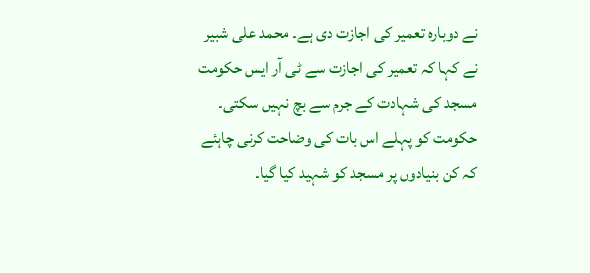نے دوبارہ تعمیر کی اجازت دی ہے۔ محمد علی شبیر نے کہا کہ تعمیر کی اجازت سے ٹی آر ایس حکومت مسجد کی شہادت کے جرم سے بچ نہیں سکتی۔ حکومت کو پہلے اس بات کی وضاحت کرنی چاہئے کہ کن بنیادوں پر مسجد کو شہید کیا گیا۔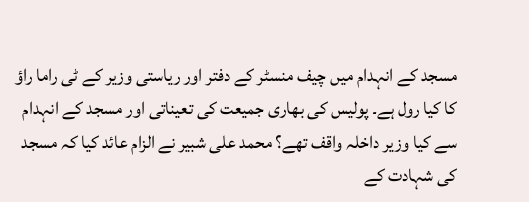مسجد کے انہدام میں چیف منسٹر کے دفتر اور ریاستی وزیر کے ٹی راما راؤ کا کیا رول ہے۔ پولیس کی بھاری جمیعت کی تعیناتی اور مسجد کے انہدام سے کیا وزیر داخلہ واقف تھے؟ محمد علی شبیر نے الزام عائد کیا کہ مسجد کی شہادت کے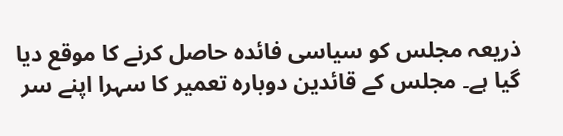ذریعہ مجلس کو سیاسی فائدہ حاصل کرنے کا موقع دیا گیا ہے۔ مجلس کے قائدین دوبارہ تعمیر کا سہرا اپنے سر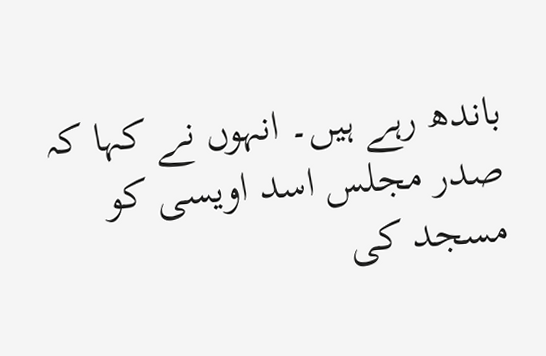باندھ رہے ہیں۔ انہوں نے کہا کہ صدر مجلس اسد اویسی کو مسجد کی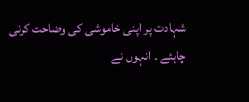شہادت پر اپنی خاموشی کی وضاحت کرنی چاہئے ۔ انہوں نے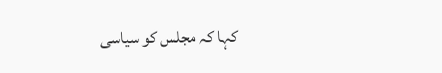کہا کہ مجلس کو سیاسی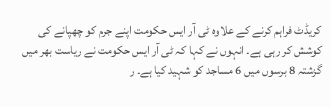کریڈٹ فراہم کرنے کے علاوہ ٹی آر ایس حکومت اپنے جرم کو چھپانے کی کوشش کر رہی ہے۔ انہوں نے کہا کہ ٹی آر ایس حکومت نے ریاست بھر میں گزشتہ 8 برسوں میں 6 مساجد کو شہید کیا ہے۔ ر